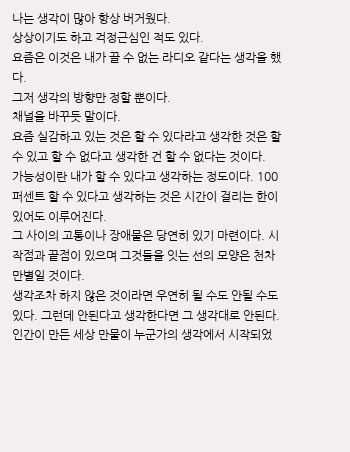나는 생각이 많아 항상 버거웠다.
상상이기도 하고 걱정근심인 적도 있다.
요즘은 이것은 내가 끌 수 없는 라디오 같다는 생각을 했다.
그저 생각의 방향만 정할 뿐이다.
채널을 바꾸듯 말이다.
요즘 실감하고 있는 것은 할 수 있다라고 생각한 것은 할 수 있고 할 수 없다고 생각한 건 할 수 없다는 것이다.
가능성이란 내가 할 수 있다고 생각하는 정도이다. 100퍼센트 할 수 있다고 생각하는 것은 시간이 걸리는 한이 있어도 이루어진다.
그 사이의 고통이나 장애물은 당연히 있기 마련이다. 시작점과 끝점이 있으며 그것들을 잇는 선의 모양은 천차만별일 것이다.
생각조차 하지 않은 것이라면 우연히 될 수도 안될 수도 있다. 그런데 안된다고 생각한다면 그 생각대로 안된다.
인간이 만든 세상 만물이 누군가의 생각에서 시작되었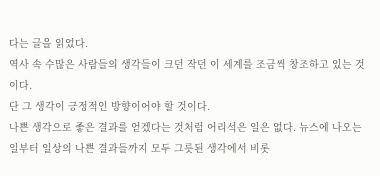다는 글을 읽었다.
역사 속 수많은 사람들의 생각들이 크던 작던 이 세계를 조금씩 창조하고 있는 것이다.
단 그 생각이 긍정적인 방향이어야 할 것이다.
나쁜 생각으로 좋은 결과를 얻겠다는 것처럼 어리석은 일은 없다. 뉴스에 나오는 일부터 일상의 나쁜 결과들까지 모두 그릇된 생각에서 비롯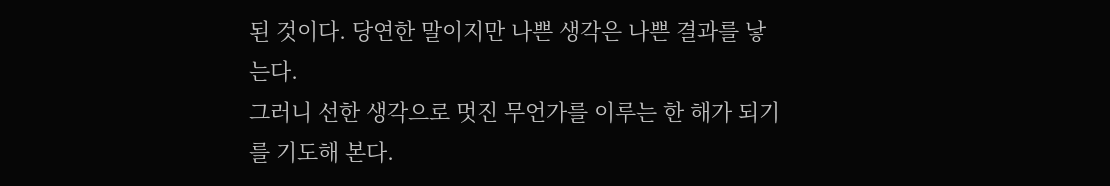된 것이다. 당연한 말이지만 나쁜 생각은 나쁜 결과를 낳는다.
그러니 선한 생각으로 멋진 무언가를 이루는 한 해가 되기를 기도해 본다.